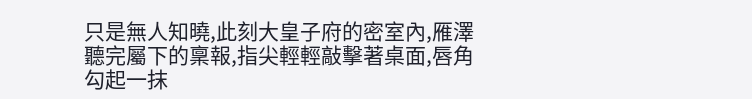只是無人知曉,此刻大皇子府的密室內,雁澤聽完屬下的稟報,指尖輕輕敲擊著桌面,唇角勾起一抹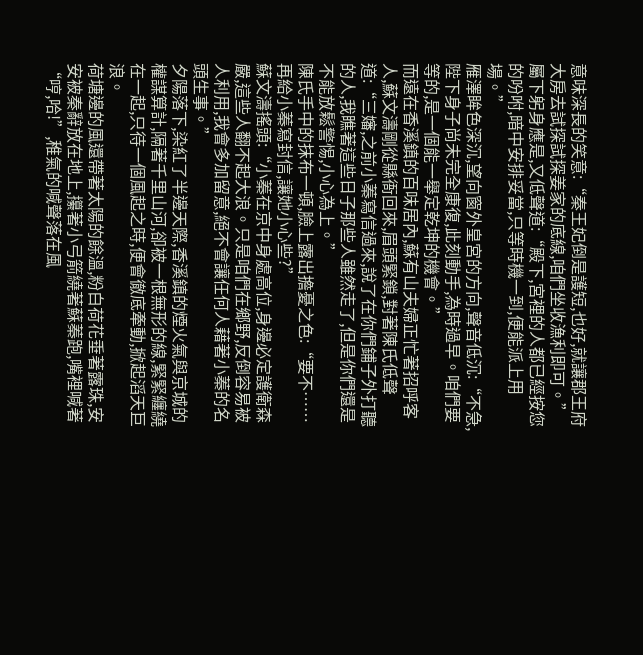意味深長的笑意:“秦王妃倒是護短,也好,就讓郡王府大房去試探試探姜家的底線,咱們坐收漁利即可。”
屬下躬身應是,又低聲道:“殿下,宮裡的人都已經按您的吩咐,暗中安排妥當,只等時機一到,便能派上用場。”
雁澤眸色深沉,望向窗外皇宮的方向,聲音低沉:“不急,陛下身子尚未完全康復,此刻動手,為時過早。咱們要等的,是一個能一舉定乾坤的機會。”
而遠在香溪鎮的百味居內,蘇有山夫婦正忙著招呼客人,蘇文濤剛從縣衙回來,眉頭緊鎖,對著陳氏低聲道:“三嬸,之前小蓁寫信過來,說了在你們鋪子外打聽的人,我瞧著這些日子那些人雖然走了,但是你們還是不能放鬆警惕,小心為上。”
陳氏手中的抹布一頓,臉上露出擔憂之色:“要不……再給小蓁寫封信,讓她小心些?”
蘇文濤搖頭:“小蓁在京中身處高位,身邊必定護衛森嚴,這些人翻不起大浪。只是咱們在鄉野,反倒容易被人利用,我會多加留意,絕不會讓任何人藉著小蓁的名頭生事。”
夕陽落下,染紅了半邊天際,香溪鎮的煙火氣與京城的權謀算計,隔著千里山河,卻被一根無形的線,緊緊纏繞在一起,只待一個風起之時,便會徹底牽動,掀起滔天巨浪。
荷塘邊的風還帶著太陽的餘溫,粉白荷花垂著露珠,安安被秦辭放在地上,攥著小弓箭繞著蘇蓁跑,嘴裡喊著“哼,哈!”,稚氣的喊聲落在風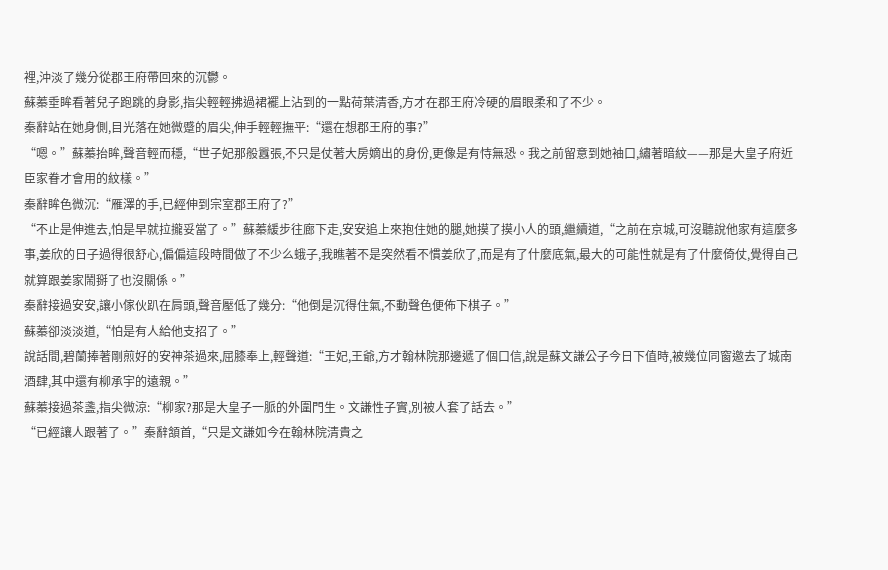裡,沖淡了幾分從郡王府帶回來的沉鬱。
蘇蓁垂眸看著兒子跑跳的身影,指尖輕輕拂過裙襬上沾到的一點荷葉清香,方才在郡王府冷硬的眉眼柔和了不少。
秦辭站在她身側,目光落在她微蹙的眉尖,伸手輕輕撫平:“還在想郡王府的事?”
“嗯。”蘇蓁抬眸,聲音輕而穩,“世子妃那般囂張,不只是仗著大房嫡出的身份,更像是有恃無恐。我之前留意到她袖口,繡著暗紋——那是大皇子府近臣家眷才會用的紋樣。”
秦辭眸色微沉:“雁澤的手,已經伸到宗室郡王府了?”
“不止是伸進去,怕是早就拉攏妥當了。”蘇蓁緩步往廊下走,安安追上來抱住她的腿,她摸了摸小人的頭,繼續道,“之前在京城,可沒聽說他家有這麼多事,姜欣的日子過得很舒心,偏偏這段時間做了不少么蛾子,我瞧著不是突然看不慣姜欣了,而是有了什麼底氣,最大的可能性就是有了什麼倚仗,覺得自己就算跟姜家鬧掰了也沒關係。”
秦辭接過安安,讓小傢伙趴在肩頭,聲音壓低了幾分:“他倒是沉得住氣,不動聲色便佈下棋子。”
蘇蓁卻淡淡道,“怕是有人給他支招了。”
說話間,碧蘭捧著剛煎好的安神茶過來,屈膝奉上,輕聲道:“王妃,王爺,方才翰林院那邊遞了個口信,說是蘇文謙公子今日下值時,被幾位同窗邀去了城南酒肆,其中還有柳承宇的遠親。”
蘇蓁接過茶盞,指尖微涼:“柳家?那是大皇子一脈的外圍門生。文謙性子實,別被人套了話去。”
“已經讓人跟著了。”秦辭頷首,“只是文謙如今在翰林院清貴之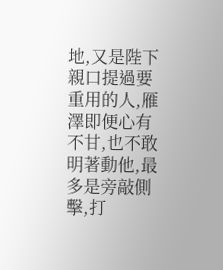地,又是陛下親口提過要重用的人,雁澤即便心有不甘,也不敢明著動他,最多是旁敲側擊,打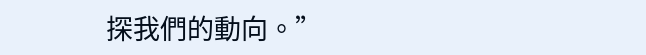探我們的動向。”